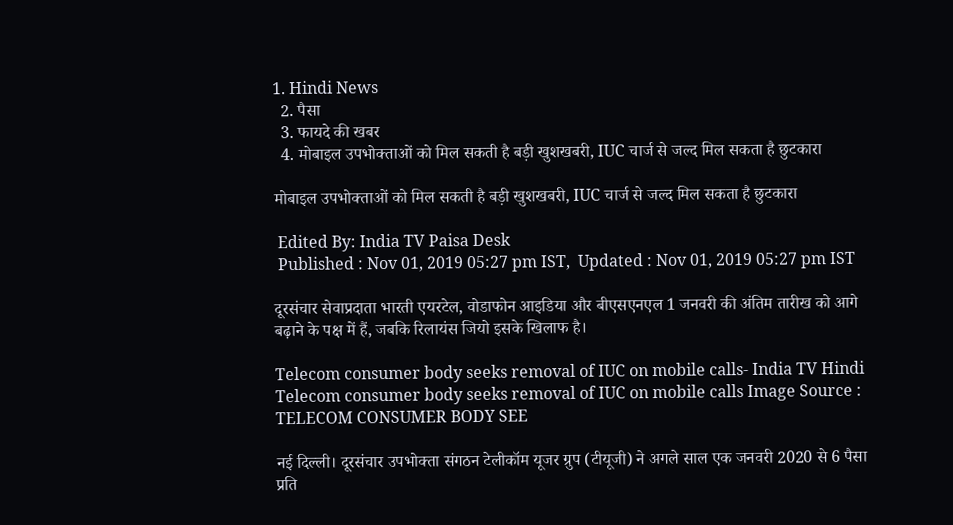1. Hindi News
  2. पैसा
  3. फायदे की खबर
  4. मोबाइल उपभोक्‍ताओं को मिल सकती है बड़ी खुशखबरी, IUC चार्ज से जल्‍द मिल सकता है छुटकारा

मोबाइल उपभोक्‍ताओं को मिल सकती है बड़ी खुशखबरी, IUC चार्ज से जल्‍द मिल सकता है छुटकारा

 Edited By: India TV Paisa Desk
 Published : Nov 01, 2019 05:27 pm IST,  Updated : Nov 01, 2019 05:27 pm IST

दूरसंचार सेवाप्रदाता भारती एयरटेल, वोडाफोन आइडिया और बीएसएनएल 1 जनवरी की अंतिम तारीख को आगे बढ़ाने के पक्ष में हैं, जबकि रिलायंस जियो इसके खिलाफ है।

Telecom consumer body seeks removal of IUC on mobile calls- India TV Hindi
Telecom consumer body seeks removal of IUC on mobile calls Image Source : TELECOM CONSUMER BODY SEE

नई दिल्‍ली। दूरसंचार उपभोक्‍ता संगठन टेलीकॉम यूजर ग्रुप (टीयूजी) ने अगले साल एक जनवरी 2020 से 6 पैसा प्रति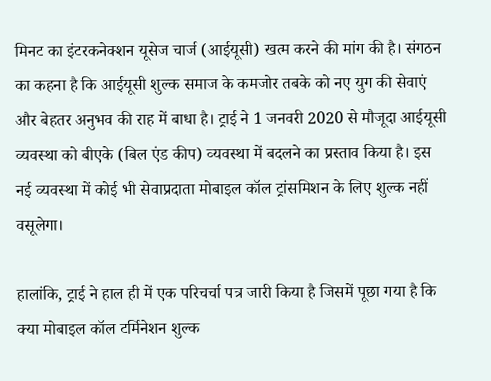मिनट का इंटरकनेक्‍शन यूसेज चार्ज (आईयूसी) खत्‍म करने की मांग की है। संगठन का कहना है कि आईयूसी शुल्‍क समाज के कमजोर तबके को नए युग की सेवाएं और बेहतर अनुभव की राह में बाधा है। ट्राई ने 1 जनवरी 2020 से मौजूदा आईयूसी व्‍यवस्‍था को बीएके (बिल एंड कीप) व्‍यवस्‍था में बदलने का प्रस्‍ताव किया है। इस नई व्‍यवस्‍था में कोई भी सेवाप्रदाता मोबाइल कॉल ट्रांसमिशन के लिए शुल्‍क नहीं वसूलेगा।

हालांकि, ट्राई ने हाल ही में एक परिचर्चा पत्र जारी किया है जिसमें पूछा गया है कि क्‍या मोबाइल कॉल टर्मिनेशन शुल्‍क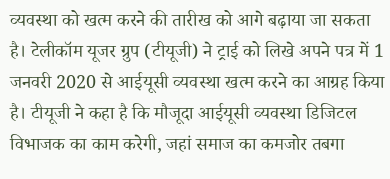व्‍यवस्‍था को खत्‍म करने की तारीख को आगे बढ़ाया जा सकता है। टेलीकॉम यूजर ग्रुप (टीयूजी) ने ट्राई को लिखे अपने पत्र में 1 जनवरी 2020 से आईयूसी व्‍यवस्‍था खत्‍म करने का आग्रह किया है। टीयूजी ने कहा है कि मौजूदा आईयूसी व्‍यवस्‍था डिजिटल विभाजक का काम करेगी, जहां समाज का कमजोर तबगा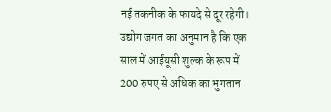नई तकनीक के फायदे से दूर रहेगी। उद्योग जगत का अनुमान है कि एक साल में आईयूसी शुल्‍क के रूप में 200 रुपए से अधिक का भुगतान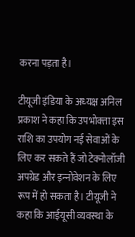करना पड़ता है।

टीयूजी इंडिया के अध्‍यक्ष अनिल प्रकाश ने कहा कि उपभोक्‍ता इस राशि का उपयोग नई सेवाओं के लिए कर सकते हैं जो टेक्‍नोलॉजी अपग्रेड और इन्‍नोवेशन के लिए रूप में हो सकता है। टीयूजी ने कहा कि आईयूसी व्‍यवस्‍था के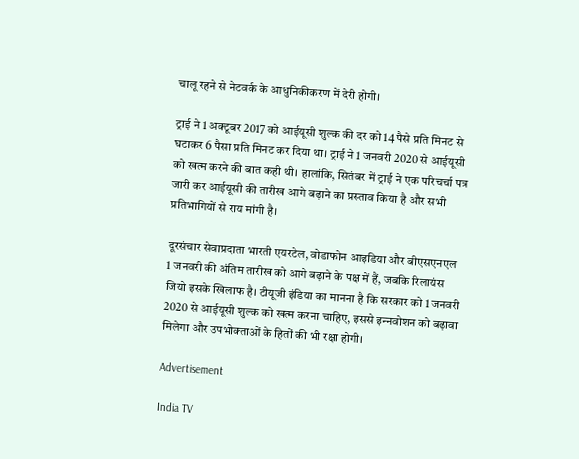चालू रहने से नेटवर्क के आधुनिकीकरण में देरी होगी।

ट्राई ने 1 अक्‍टूबर 2017 को आईयूसी शुल्‍क की दर को 14 पैसे प्रति मिनट से घटाकर 6 पैसा प्रति मिनट कर दिया था। ट्राई ने 1 जनवरी 2020 से आईयूसी को खत्‍म करने की बात कही थी। हालांकि, सितंबर में ट्राई ने एक परिचर्चा पत्र जारी कर आईयूसी की तारीख आगे बढ़ाने का प्रस्‍ताव किया है और सभी प्रतिभागियों से राय मांगी है।

दूरसंचार सेवाप्रदाता भारती एयरटेल, वोडाफोन आइडिया और बीएसएनएल 1 जनवरी की अंतिम तारीख को आगे बढ़ाने के पक्ष में हैं, जबकि रिलायंस जियो इसके खिलाफ है। टीयूजी इंडिया का मानना है कि सरकार को 1 जनवरी 2020 से आईयूसी शुल्‍क को खत्‍म करना चाहिए, इससे इन्‍नवोशन को बढ़ावा मिलेगा और उपभोक्‍ताओं के हितों की भी रक्षा होगी।

Advertisement

India TV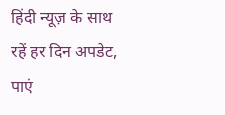हिंदी न्यूज़ के साथ रहें हर दिन अपडेट, पाएं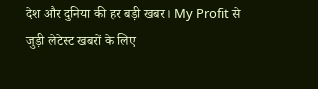देश और दुनिया की हर बड़ी खबर। My Profit से जुड़ी लेटेस्ट खबरों के लिए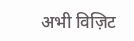अभी विज़िट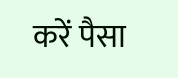करें पैसा